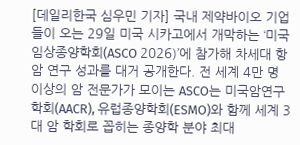[데일리한국 심우민 기자] 국내 제약바이오 기업들이 오는 29일 미국 시카고에서 개막하는 ‘미국임상종양학회(ASCO 2026)’에 참가해 차세대 항암 연구 성과를 대거 공개한다. 전 세계 4만 명 이상의 암 전문가가 모이는 ASCO는 미국암연구학회(AACR), 유럽종양학회(ESMO)와 함께 세계 3대 암 학회로 꼽히는 종양학 분야 최대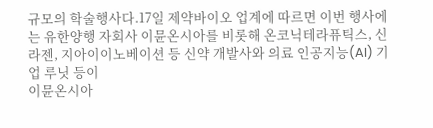규모의 학술행사다.17일 제약바이오 업계에 따르면 이번 행사에는 유한양행 자회사 이뮨온시아를 비롯해 온코닉테라퓨틱스, 신라젠, 지아이이노베이션 등 신약 개발사와 의료 인공지능(AI) 기업 루닛 등이
이뮨온시아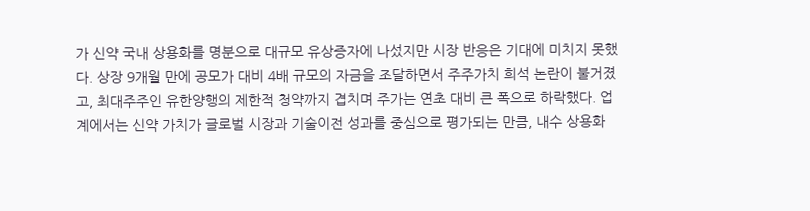가 신약 국내 상용화를 명분으로 대규모 유상증자에 나섰지만 시장 반응은 기대에 미치지 못했다. 상장 9개월 만에 공모가 대비 4배 규모의 자금을 조달하면서 주주가치 희석 논란이 불거졌고, 최대주주인 유한양행의 제한적 청약까지 겹치며 주가는 연초 대비 큰 폭으로 하락했다. 업계에서는 신약 가치가 글로벌 시장과 기술이전 성과를 중심으로 평가되는 만큼, 내수 상용화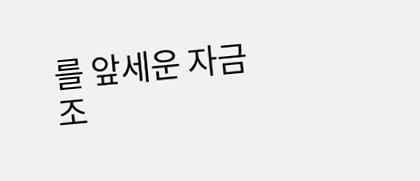를 앞세운 자금조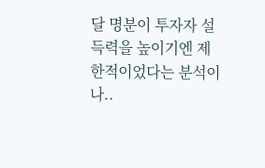달 명분이 투자자 설득력을 높이기엔 제한적이었다는 분석이 나..